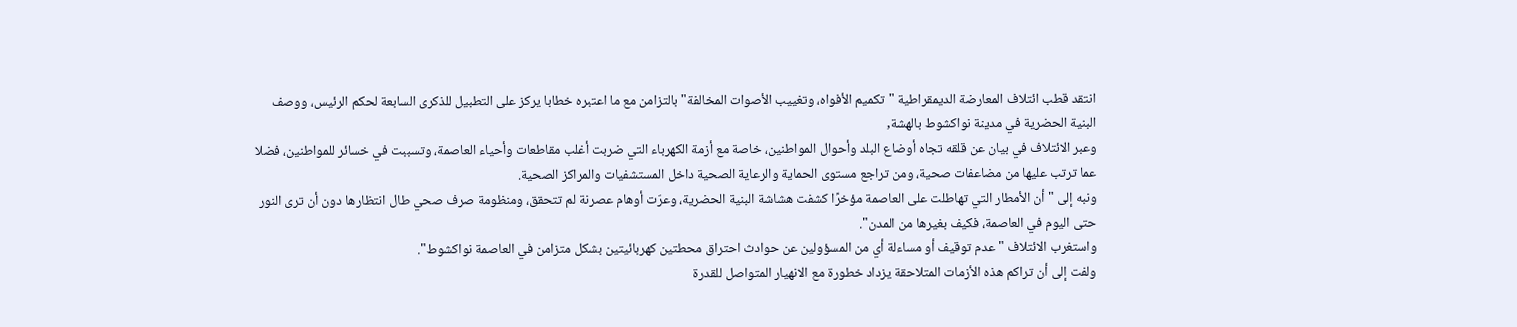انتقد قطب ائتلاف المعارضة الديمقراطية "تكميم الأفواه، وتغييب الأصوات المخالفة" بالتزامن مع ما اعتبره خطابا يركز على التطبيل للذكرى السابعة لحكم الرئيس، ووصف البنية الحضرية في مدينة نواكشوط بالهشة,
وعبر الائتلاف في بيان عن قلقه تجاه أوضاع البلد وأحوال المواطنين، خاصة مع أزمة الكهرباء التي ضربت أغلب مقاطعات وأحياء العاصمة، وتسببت في خسائر للمواطنين، فضلا عما ترتب عليها من مضاعفات صحية، ومن تراجع مستوى الحماية والرعاية الصحية داخل المستشفيات والمراكز الصحية.
ونبه إلى "أن الأمطار التي تهاطلت على العاصمة مؤخرًا كشفت هشاشة البنية الحضرية، وعرّت أوهام عصرنة لم تتحقق، ومنظومة صرف صحي طال انتظارها دون أن ترى النور حتى اليوم في العاصمة، فكيف بغيرها من المدن".
واستغرب الائتلاف "عدم توقيف أو مساءلة أي من المسؤولين عن حوادث احتراق محطتين كهربائيتين بشكل متزامن في العاصمة نواكشوط".
ولفت إلى أن تراكم هذه الأزمات المتلاحقة يزداد خطورة مع الانهيار المتواصل للقدرة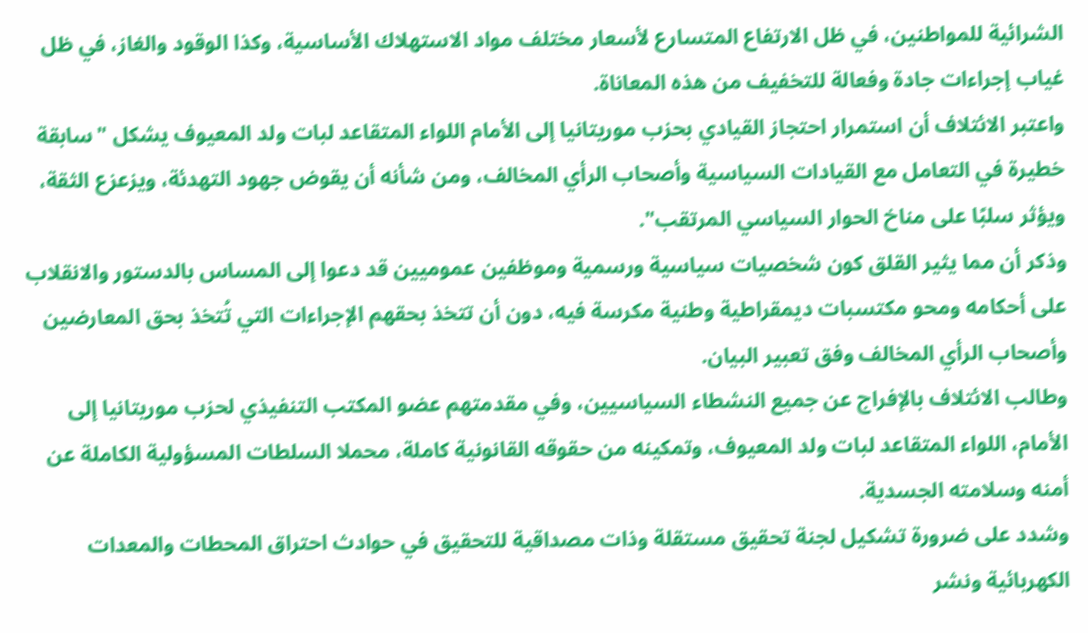الشرائية للمواطنين، في ظل الارتفاع المتسارع لأسعار مختلف مواد الاستهلاك الأساسية، وكذا الوقود والغاز، في ظل غياب إجراءات جادة وفعالة للتخفيف من هذه المعاناة.
واعتبر الائتلاف أن استمرار احتجاز القيادي بحزب موريتانيا إلى الأمام اللواء المتقاعد لبات ولد المعيوف يشكل "سابقة خطيرة في التعامل مع القيادات السياسية وأصحاب الرأي المخالف، ومن شأنه أن يقوض جهود التهدئة، ويزعزع الثقة، ويؤثر سلبًا على مناخ الحوار السياسي المرتقب".
وذكر أن مما يثير القلق كون شخصيات سياسية ورسمية وموظفين عموميين قد دعوا إلى المساس بالدستور والانقلاب على أحكامه ومحو مكتسبات ديمقراطية وطنية مكرسة فيه، دون أن تتخذ بحقهم الإجراءات التي تُتخذ بحق المعارضين وأصحاب الرأي المخالف وفق تعبير البيان.
وطالب الائتلاف بالإفراج عن جميع النشطاء السياسيين، وفي مقدمتهم عضو المكتب التنفيذي لحزب موريتانيا إلى الأمام، اللواء المتقاعد لبات ولد المعيوف، وتمكينه من حقوقه القانونية كاملة، محملا السلطات المسؤولية الكاملة عن أمنه وسلامته الجسدية.
وشدد على ضرورة تشكيل لجنة تحقيق مستقلة وذات مصداقية للتحقيق في حوادث احتراق المحطات والمعدات الكهربائية ونشر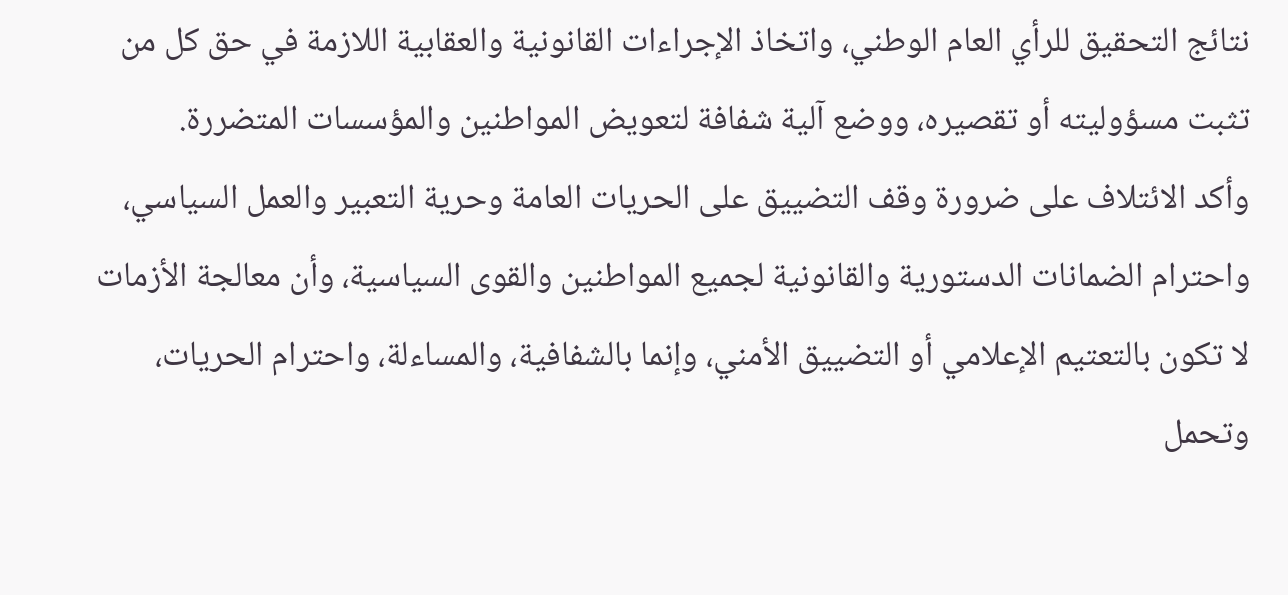نتائج التحقيق للرأي العام الوطني، واتخاذ الإجراءات القانونية والعقابية اللازمة في حق كل من تثبت مسؤوليته أو تقصيره، ووضع آلية شفافة لتعويض المواطنين والمؤسسات المتضررة.
وأكد الائتلاف على ضرورة وقف التضييق على الحريات العامة وحرية التعبير والعمل السياسي، واحترام الضمانات الدستورية والقانونية لجميع المواطنين والقوى السياسية، وأن معالجة الأزمات لا تكون بالتعتيم الإعلامي أو التضييق الأمني، وإنما بالشفافية، والمساءلة، واحترام الحريات، وتحمل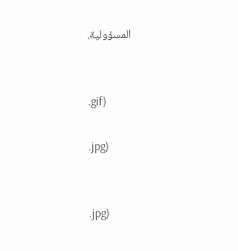المسؤولية.


.gif)

.jpg)


.jpg)